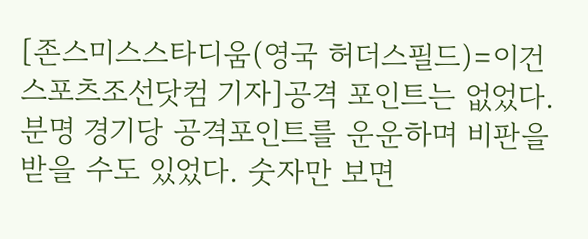[존스미스스타디움(영국 허더스필드)=이건 스포츠조선닷컴 기자]공격 포인트는 없었다. 분명 경기당 공격포인트를 운운하며 비판을 받을 수도 있었다. 숫자만 보면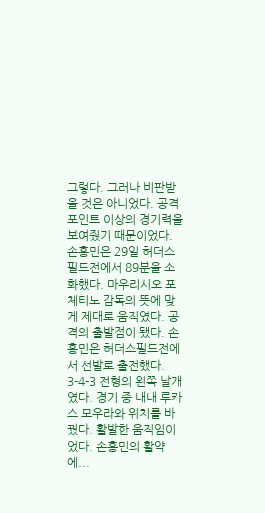그렇다. 그러나 비판받을 것은 아니었다. 공격포인트 이상의 경기력을 보여줬기 때문이었다. 손흥민은 29일 허더스필드전에서 89분을 소화했다. 마우리시오 포체티노 감독의 뜻에 맞게 제대로 움직였다. 공격의 출발점이 됐다. 손흥민은 허더스필드전에서 선발로 출전했다. 3-4-3 전형의 왼쪽 날개였다. 경기 중 내내 루카스 모우라와 위치를 바꿨다. 활발한 움직임이었다. 손흥민의 활약에...